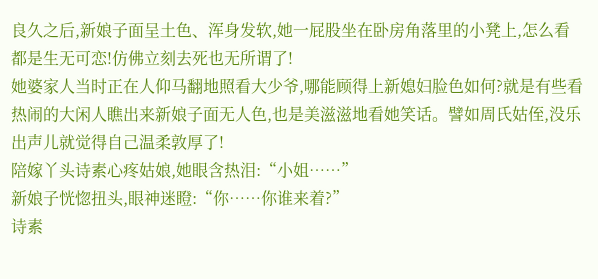良久之后,新娘子面呈土色、浑身发软,她一屁股坐在卧房角落里的小凳上,怎么看都是生无可恋!仿佛立刻去死也无所谓了!
她婆家人当时正在人仰马翻地照看大少爷,哪能顾得上新媳妇脸色如何?就是有些看热闹的大闲人瞧出来新娘子面无人色,也是美滋滋地看她笑话。譬如周氏姑侄,没乐出声儿就觉得自己温柔敦厚了!
陪嫁丫头诗素心疼姑娘,她眼含热泪:“小姐……”
新娘子恍惚扭头,眼神迷瞪:“你……你谁来着?”
诗素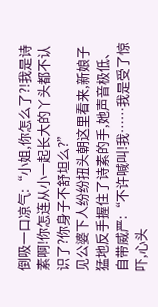倒吸一口凉气:“小姐,你怎么了?!我是诗素啊!你怎连从小一起长大的丫头都不认识了?你身子不舒坦么?”
见公婆下人纷纷扭头朝这里看来,新娘子猛地反手握住了诗素的手,她声音极低、自带威严:“不许喊叫!我……我是受了惊吓,心头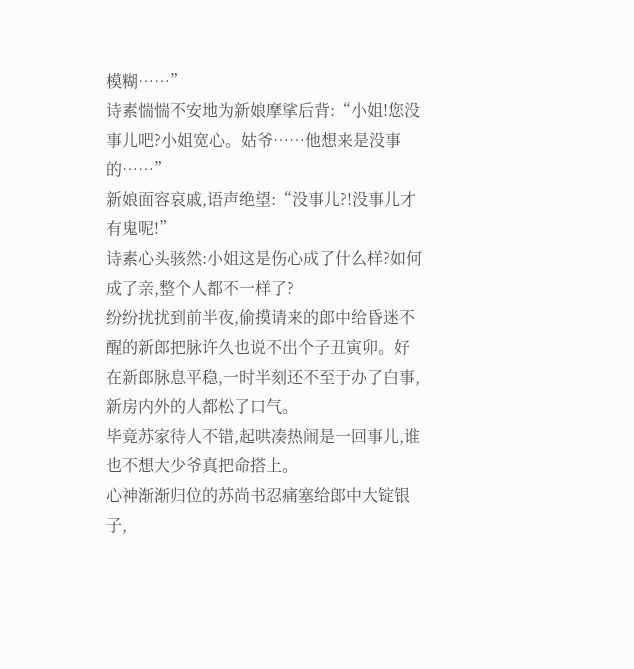模糊……”
诗素惴惴不安地为新娘摩挲后背:“小姐!您没事儿吧?小姐宽心。姑爷……他想来是没事的……”
新娘面容哀戚,语声绝望:“没事儿?!没事儿才有鬼呢!”
诗素心头骇然:小姐这是伤心成了什么样?如何成了亲,整个人都不一样了?
纷纷扰扰到前半夜,偷摸请来的郎中给昏迷不醒的新郎把脉许久也说不出个子丑寅卯。好在新郎脉息平稳,一时半刻还不至于办了白事,新房内外的人都松了口气。
毕竟苏家待人不错,起哄凑热闹是一回事儿,谁也不想大少爷真把命搭上。
心神渐渐归位的苏尚书忍痛塞给郎中大锭银子,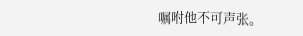嘱咐他不可声张。